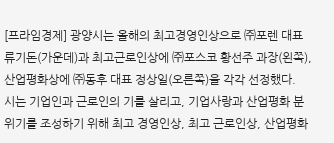[프라임경제] 광양시는 올해의 최고경영인상으로 ㈜포렌 대표 류기돈(가운데)과 최고근로인상에 ㈜포스코 황선주 과장(왼쪽), 산업평화상에 ㈜동후 대표 정상일(오른쪽)을 각각 선정했다.
시는 기업인과 근로인의 기를 살리고, 기업사랑과 산업평화 분위기를 조성하기 위해 최고 경영인상, 최고 근로인상, 산업평화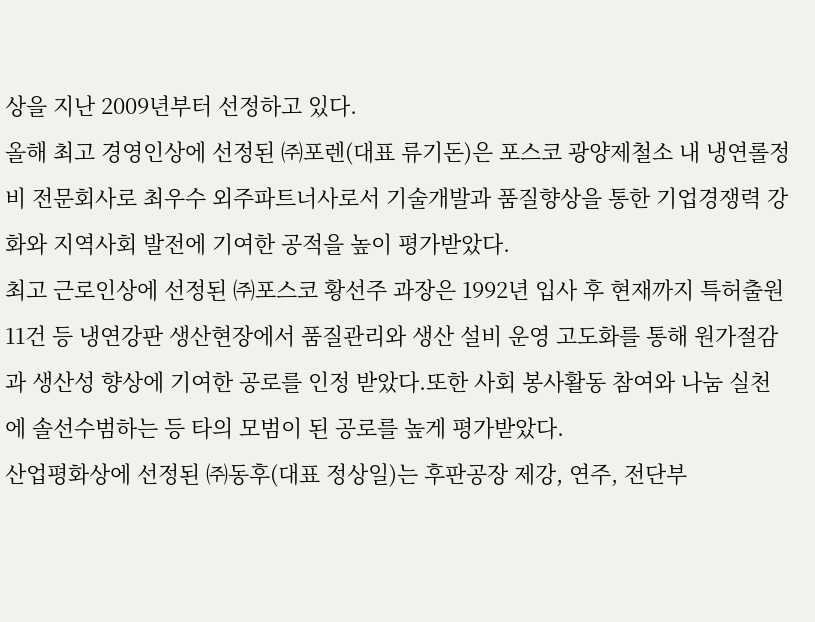상을 지난 2009년부터 선정하고 있다.
올해 최고 경영인상에 선정된 ㈜포렌(대표 류기돈)은 포스코 광양제철소 내 냉연롤정비 전문회사로 최우수 외주파트너사로서 기술개발과 품질향상을 통한 기업경쟁력 강화와 지역사회 발전에 기여한 공적을 높이 평가받았다.
최고 근로인상에 선정된 ㈜포스코 황선주 과장은 1992년 입사 후 현재까지 특허출원 11건 등 냉연강판 생산현장에서 품질관리와 생산 설비 운영 고도화를 통해 원가절감 과 생산성 향상에 기여한 공로를 인정 받았다.또한 사회 봉사활동 참여와 나눔 실천에 솔선수범하는 등 타의 모범이 된 공로를 높게 평가받았다.
산업평화상에 선정된 ㈜동후(대표 정상일)는 후판공장 제강, 연주, 전단부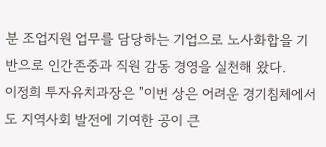분 조업지원 업무를 담당하는 기업으로 노사화합을 기반으로 인간존중과 직원 감동 경영을 실천해 왔다.
이정희 투자유치과장은 "이번 상은 어려운 경기침체에서도 지역사회 발전에 기여한 공이 큰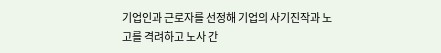기업인과 근로자를 선정해 기업의 사기진작과 노고를 격려하고 노사 간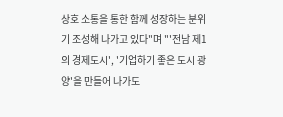상호 소통을 통한 함께 성장하는 분위기 조성해 나가고 있다"며 "'전남 제1의 경제도시', '기업하기 좋은 도시 광양'을 만들어 나가도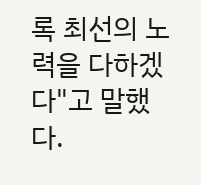록 최선의 노력을 다하겠다"고 말했다.